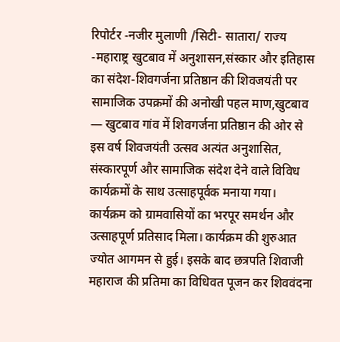रिपोर्टर -नजीर मुलाणी /सिटी- सातारा/ राज्य -महाराष्ट्र खुटबाव में अनुशासन,संस्कार और इतिहास का संदेश-शिवगर्जना प्रतिष्ठान की शिवजयंती पर सामाजिक उपक्रमों की अनोखी पहल माण,खुटबाव — खुटबाव गांव में शिवगर्जना प्रतिष्ठान की ओर से इस वर्ष शिवजयंती उत्सव अत्यंत अनुशासित, संस्कारपूर्ण और सामाजिक संदेश देने वाले विविध कार्यक्रमों के साथ उत्साहपूर्वक मनाया गया। कार्यक्रम को ग्रामवासियों का भरपूर समर्थन और उत्साहपूर्ण प्रतिसाद मिला। कार्यक्रम की शुरुआत ज्योत आगमन से हुई। इसके बाद छत्रपति शिवाजी महाराज की प्रतिमा का विधिवत पूजन कर शिववंदना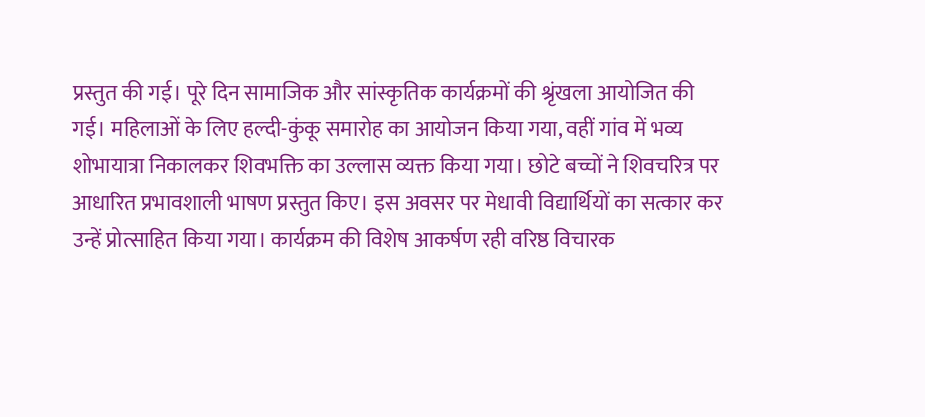प्रस्तुत की गई। पूरे दिन सामाजिक और सांस्कृतिक कार्यक्रमों की श्रृंखला आयोजित की गई। महिलाओं के लिए हल्दी-कुंकू समारोह का आयोजन किया गया, वहीं गांव में भव्य शोभायात्रा निकालकर शिवभक्ति का उल्लास व्यक्त किया गया। छोटे बच्चों ने शिवचरित्र पर आधारित प्रभावशाली भाषण प्रस्तुत किए। इस अवसर पर मेधावी विद्यार्थियों का सत्कार कर उन्हें प्रोत्साहित किया गया। कार्यक्रम की विशेष आकर्षण रही वरिष्ठ विचारक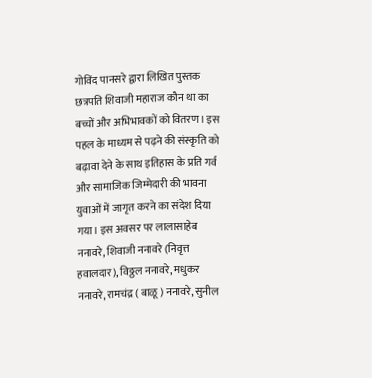गोविंद पानसरे द्वारा लिखित पुस्तक छत्रपति शिवाजी महाराज कौन था का बच्चों और अभिभावकों को वितरण। इस पहल के माध्यम से पढ़ने की संस्कृति को बढ़ावा देने के साथ इतिहास के प्रति गर्व और सामाजिक जिम्मेदारी की भावना युवाओं में जागृत करने का संदेश दिया गया। इस अवसर पर लालासाहेब ननावरे, शिवाजी ननावरे (निवृत्त हवालदार), विठ्ठल ननावरे, मधुकर ननावरे, रामचंद्र ( बाळू ) ननावरे, सुनील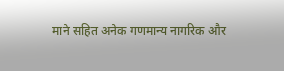माने सहित अनेक गणमान्य नागरिक और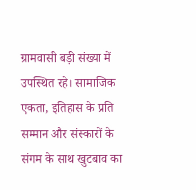ग्रामवासी बड़ी संख्या में उपस्थित रहे। सामाजिक एकता, इतिहास के प्रति सम्मान और संस्कारों के संगम के साथ खुटबाव का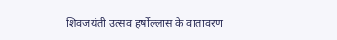शिवजयंती उत्सव हर्षोल्लास के वातावरण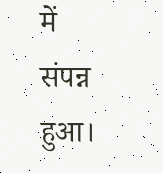में संपन्न हुआ।